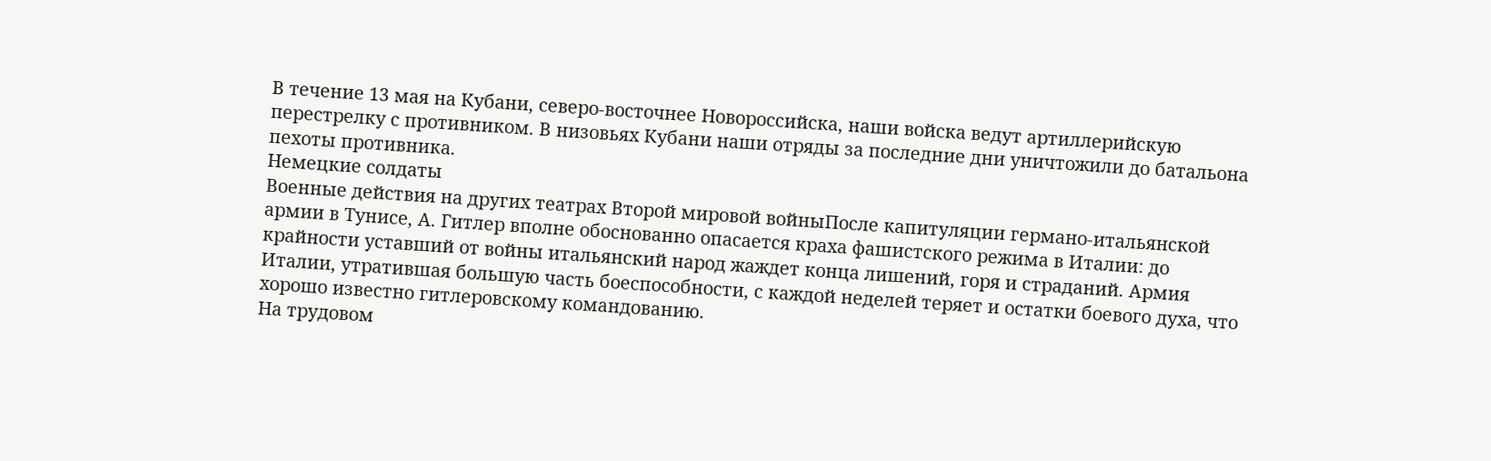B течение 13 мая на Кубани, северо-восточнее Новороссийска, наши войска ведут артиллерийскую перестрелку с противником. B низовьях Кубани наши отряды за последние дни уничтожили до батальона пехоты противника.
Немецкие солдаты
Военные действия на других театрах Второй мировой войныПосле капитуляции германо-итальянской армии в Тунисе, А. Гитлер вполне обоснованно опасается краха фашистского режима в Италии: до крайности уставший от войны итальянский народ жаждет конца лишений, горя и страданий. Армия Италии, утратившая большую часть боеспособности, с каждой неделей теряет и остатки боевого духа, что хорошо известно гитлеровскому командованию.
На трудовом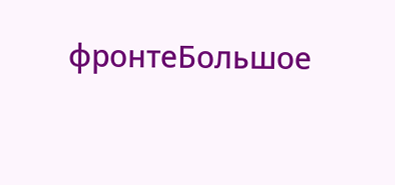фронтеБольшое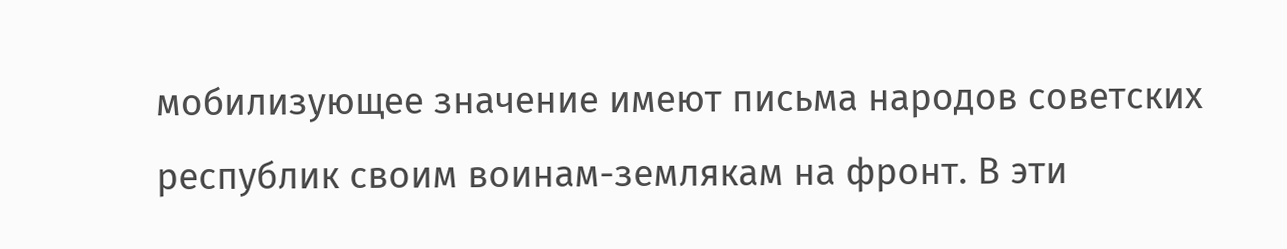мобилизующее значение имеют письма народов советских республик своим воинам-землякам на фронт. В эти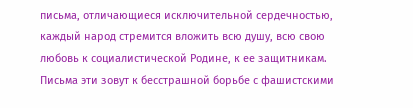письма, отличающиеся исключительной сердечностью, каждый народ стремится вложить всю душу, всю свою любовь к социалистической Родине, к ее защитникам. Письма эти зовут к бесстрашной борьбе с фашистскими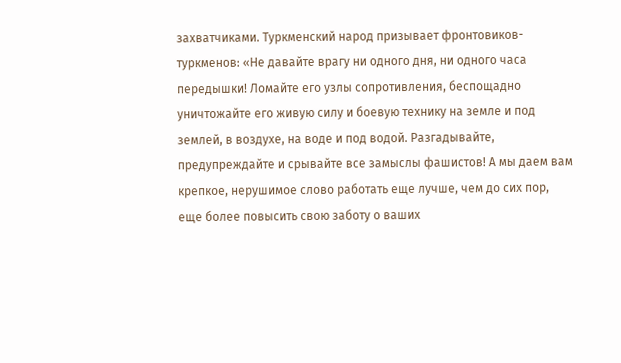захватчиками. Туркменский народ призывает фронтовиков-туркменов: «Не давайте врагу ни одного дня, ни одного часа передышки! Ломайте его узлы сопротивления, беспощадно уничтожайте его живую силу и боевую технику на земле и под землей, в воздухе, на воде и под водой. Разгадывайте, предупреждайте и срывайте все замыслы фашистов! А мы даем вам крепкое, нерушимое слово работать еще лучше, чем до сих пор, еще более повысить свою заботу о ваших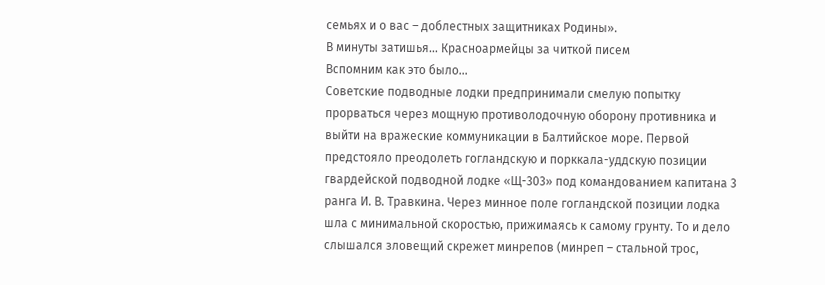семьях и о вас – доблестных защитниках Родины».
В минуты затишья… Красноармейцы за читкой писем
Вспомним как это было…
Советские подводные лодки предпринимали смелую попытку прорваться через мощную противолодочную оборону противника и выйти на вражеские коммуникации в Балтийское море. Первой предстояло преодолеть гогландскую и порккала-уддскую позиции гвардейской подводной лодке «Щ-303» под командованием капитана 3 ранга И. В. Травкина. Через минное поле гогландской позиции лодка шла с минимальной скоростью, прижимаясь к самому грунту. То и дело слышался зловещий скрежет минрепов (минреп – стальной трос,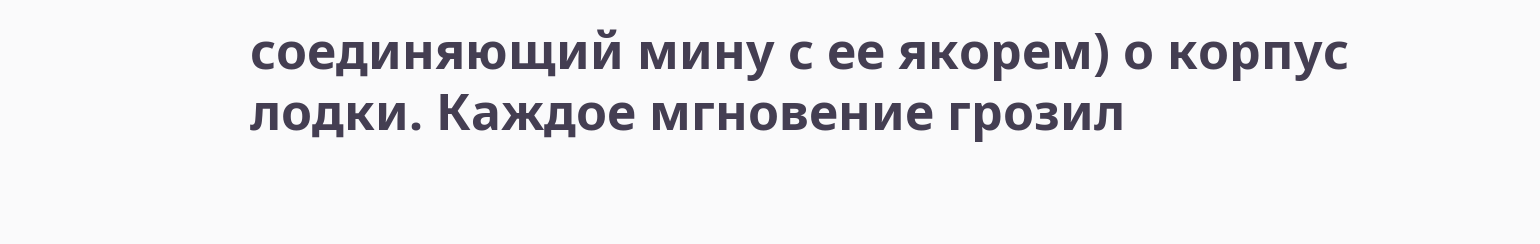соединяющий мину с ее якорем) о корпус лодки. Каждое мгновение грозил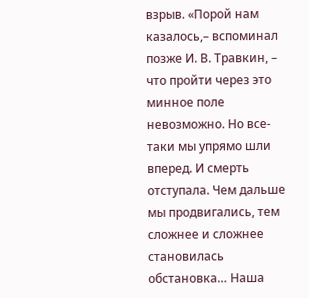взрыв. «Порой нам казалось,– вспоминал позже И. В. Травкин, – что пройти через это минное поле невозможно. Но все-таки мы упрямо шли вперед. И смерть отступала. Чем дальше мы продвигались, тем сложнее и сложнее становилась обстановка… Наша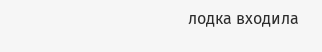лодка входила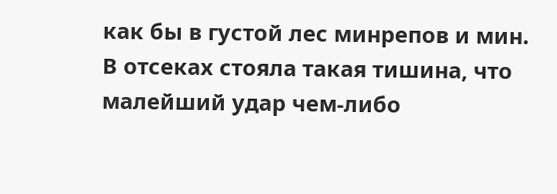как бы в густой лес минрепов и мин.
В отсеках стояла такая тишина, что малейший удар чем-либо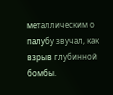металлическим о палубу звучал, как взрыв глубинной бомбы.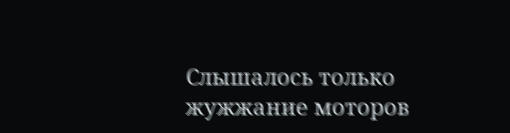Слышалось только жужжание моторов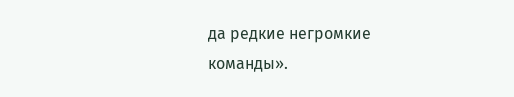да редкие негромкие команды».